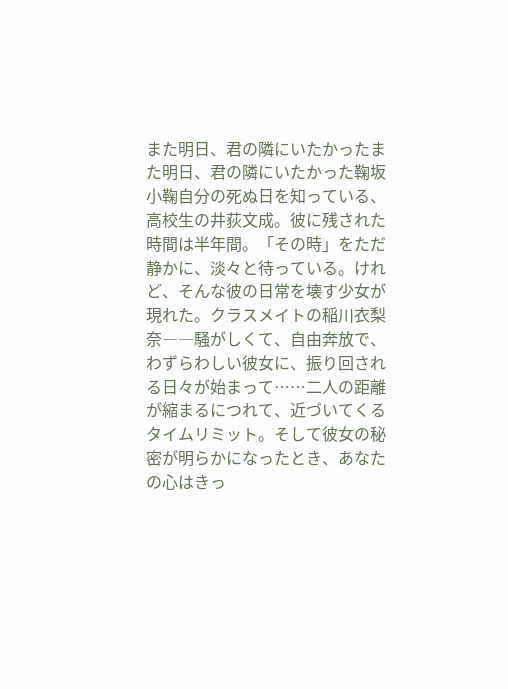また明日、君の隣にいたかったまた明日、君の隣にいたかった鞠坂小鞠自分の死ぬ日を知っている、高校生の井荻文成。彼に残された時間は半年間。「その時」をただ静かに、淡々と待っている。けれど、そんな彼の日常を壊す少女が現れた。クラスメイトの稲川衣梨奈――騒がしくて、自由奔放で、わずらわしい彼女に、振り回される日々が始まって……二人の距離が縮まるにつれて、近づいてくるタイムリミット。そして彼女の秘密が明らかになったとき、あなたの心はきっ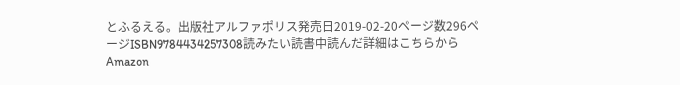とふるえる。出版社アルファポリス発売日2019-02-20ページ数296ページISBN9784434257308読みたい読書中読んだ詳細はこちらからAmazon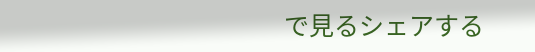で見るシェアする